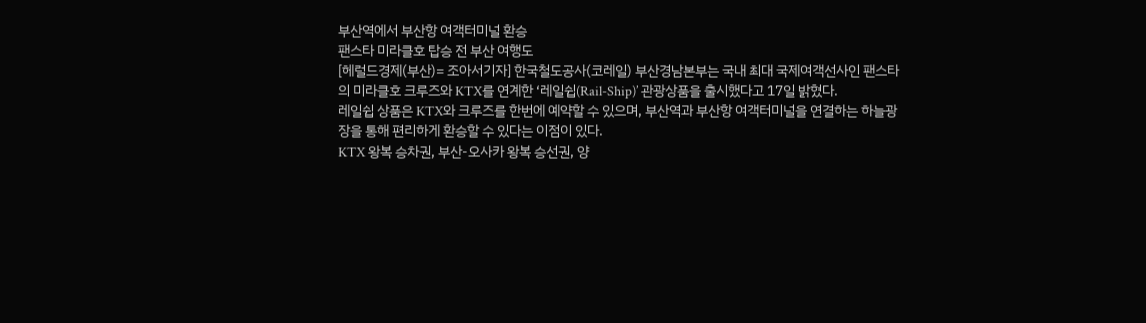부산역에서 부산항 여객터미널 환승
팬스타 미라클호 탑승 전 부산 여행도
[헤럴드경제(부산)= 조아서기자] 한국철도공사(코레일) 부산경남본부는 국내 최대 국제여객선사인 팬스타의 미라클호 크루즈와 KTX를 연계한 ‘레일쉽(Rail-Ship)’ 관광상품을 출시했다고 17일 밝혔다.
레일쉽 상품은 KTX와 크루즈를 한번에 예약할 수 있으며, 부산역과 부산항 여객터미널을 연결하는 하늘광장을 통해 편리하게 환승할 수 있다는 이점이 있다.
KTX 왕복 승차권, 부산-오사카 왕복 승선권, 양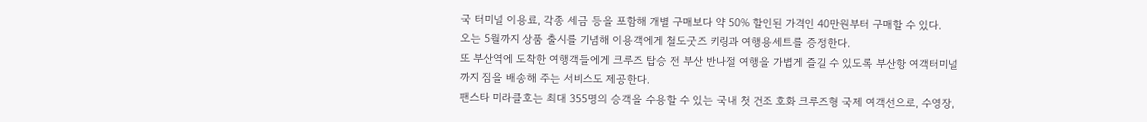국 터미널 이용료, 각종 세금 등을 포함해 개별 구매보다 약 50% 할인된 가격인 40만원부터 구매할 수 있다.
오는 5월까지 상품 출시를 기념해 이용객에게 철도굿즈 키링과 여행용세트를 증정한다.
또 부산역에 도착한 여행객들에게 크루즈 탑승 전 부산 반나절 여행을 가볍게 즐길 수 있도록 부산항 여객터미널까지 짐을 배송해 주는 서비스도 제공한다.
팬스타 미라클호는 최대 355명의 승객을 수용할 수 있는 국내 첫 건조 호화 크루즈형 국제 여객선으로, 수영장,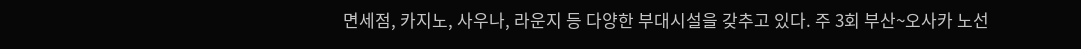면세점, 카지노, 사우나, 라운지 등 다양한 부대시설을 갖추고 있다. 주 3회 부산~오사카 노선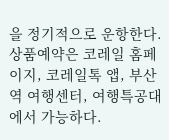을 정기적으로 운항한다.
상품예약은 코레일 홈페이지, 코레일톡 앱, 부산역 여행센터, 여행특공대에서 가능하다.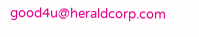good4u@heraldcorp.com